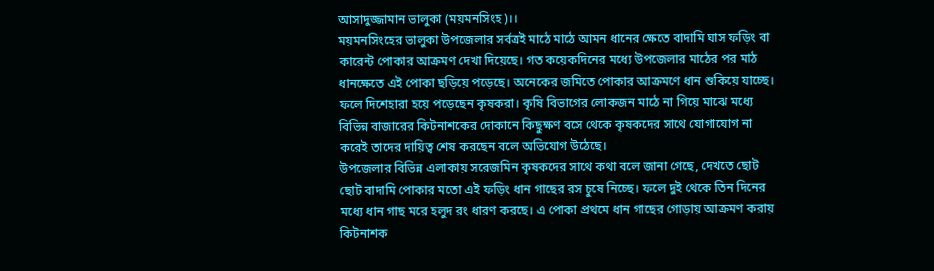আসাদুজ্জামান ভালুকা (ময়মনসিংহ)।।
ময়মনসিংহের ভালুকা উপজেলার সর্বত্রই মাঠে মাঠে আমন ধানের ক্ষেতে বাদামি ঘাস ফড়িং বা কারেন্ট পোকার আক্রমণ দেখা দিয়েছে। গত কয়েকদিনের মধ্যে উপজেলার মাঠের পর মাঠ ধানক্ষেতে এই পোকা ছড়িয়ে পড়েছে। অনেকের জমিতে পোকার আক্রমণে ধান শুকিয়ে যাচ্ছে। ফলে দিশেহারা হয়ে পড়েছেন কৃষকরা। কৃষি বিভাগের লোকজন মাঠে না গিয়ে মাঝে মধ্যে বিভিন্ন বাজারের কিটনাশকের দোকানে কিছুক্ষণ বসে থেকে কৃষকদের সাথে যোগাযোগ না করেই তাদের দায়িত্ব শেষ করছেন বলে অভিযোগ উঠেছে।
উপজেলার বিভিন্ন এলাকায় সরেজমিন কৃষকদের সাথে কথা বলে জানা গেছে, দেখতে ছোট ছোট বাদামি পোকার মতো এই ফড়িং ধান গাছের রস চুষে নিচ্ছে। ফলে দুই থেকে তিন দিনের মধ্যে ধান গাছ মরে হলুদ রং ধারণ করছে। এ পোকা প্রথমে ধান গাছের গোড়ায় আক্রমণ করায় কিটনাশক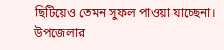ছিটিয়েও তেমন সুফল পাওয়া যাচ্ছেনা। উপজেলার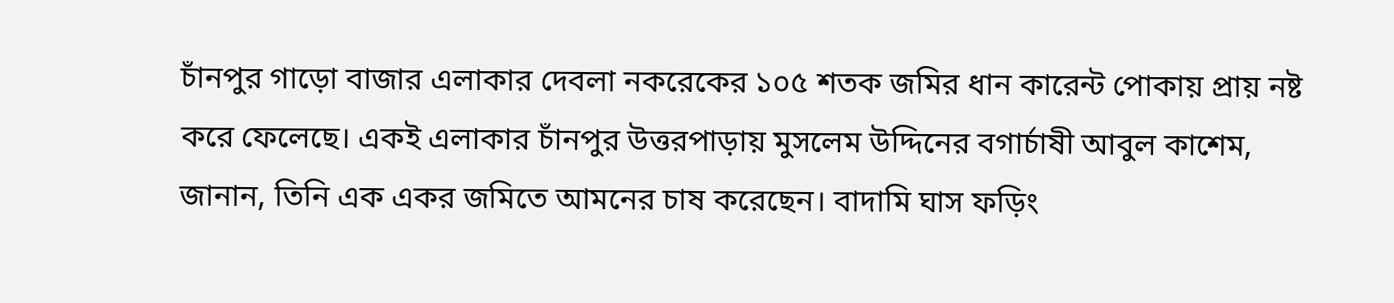চাঁনপুর গাড়ো বাজার এলাকার দেবলা নকরেকের ১০৫ শতক জমির ধান কারেন্ট পোকায় প্রায় নষ্ট করে ফেলেছে। একই এলাকার চাঁনপুর উত্তরপাড়ায় মুসলেম উদ্দিনের বগার্চাষী আবুল কাশেম, জানান, তিনি এক একর জমিতে আমনের চাষ করেছেন। বাদামি ঘাস ফড়িং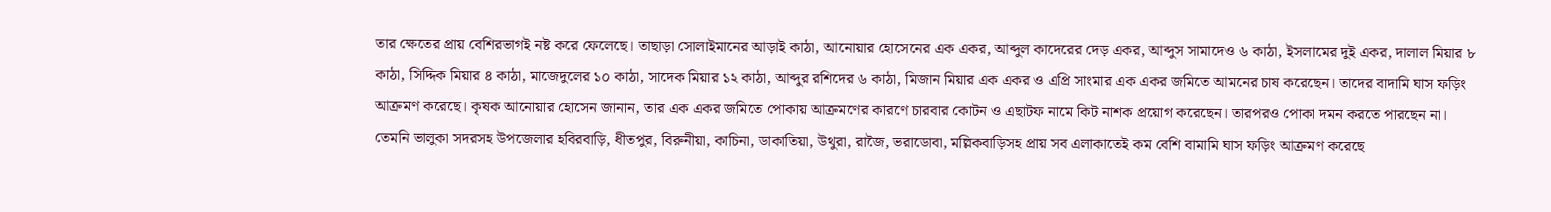তার ক্ষেতের প্রায় বেশিরভাগই নষ্ট করে ফেলেছে। তাছাড়া সোলাইমানের আড়াই কাঠা, আনোয়ার হোসেনের এক একর, আব্দুল কাদেরের দেড় একর, আব্দুস সামাদেও ৬ কাঠা, ইসলামের দুই একর, দালাল মিয়ার ৮ কাঠা, সিদ্দিক মিয়ার ৪ কাঠা, মাজেদুলের ১০ কাঠা, সাদেক মিয়ার ১২ কাঠা, আব্দুর রশিদের ৬ কাঠা, মিজান মিয়ার এক একর ও এপ্রি সাংমার এক একর জমিতে আমনের চাষ করেছেন। তাদের বাদামি ঘাস ফড়িং আক্রমণ করেছে। কৃষক আনোয়ার হোসেন জানান, তার এক একর জমিতে পোকায় আক্রমণের কারণে চারবার কোটন ও এছাটফ নামে কিট নাশক প্রয়োগ করেছেন। তারপরও পোকা দমন করতে পারছেন না। তেমনি ভালুকা সদরসহ উপজেলার হবিরবাড়ি, ধীতপুর, বিরুনীয়া, কাচিনা, ডাকাতিয়া, উথুরা, রাজৈ, ভরাডোবা, মল্লিকবাড়িসহ প্রায় সব এলাকাতেই কম বেশি বামামি ঘাস ফড়িং আক্রমণ করেছে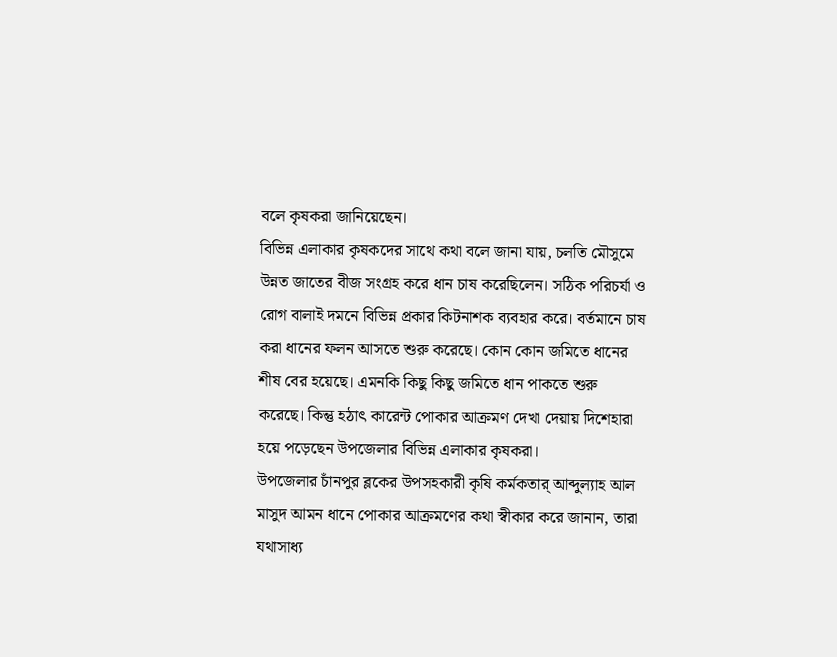বলে কৃষকরা জানিয়েছেন।
বিভিন্ন এলাকার কৃষকদের সাথে কথা বলে জানা যায়, চলতি মৌসুমে উন্নত জাতের বীজ সংগ্রহ করে ধান চাষ করেছিলেন। সঠিক পরিচর্যা ও রোগ বালাই দমনে বিভিন্ন প্রকার কিটনাশক ব্যবহার করে। বর্তমানে চাষ করা ধানের ফলন আসতে শুরু করেছে। কোন কোন জমিতে ধানের শীষ বের হয়েছে। এমনকি কিছু কিছু জমিতে ধান পাকতে শুরু করেছে। কিন্তু হঠাৎ কারেন্ট পোকার আক্রমণ দেখা দেয়ায় দিশেহারা হয়ে পড়েছেন উপজেলার বিভিন্ন এলাকার কৃষকরা।
উপজেলার চাঁনপুর ব্লকের উপসহকারী কৃষি কর্মকতার্ আব্দুল্যাহ আল মাসুদ আমন ধানে পোকার আক্রমণের কথা স্বীকার করে জানান, তারা যথাসাধ্য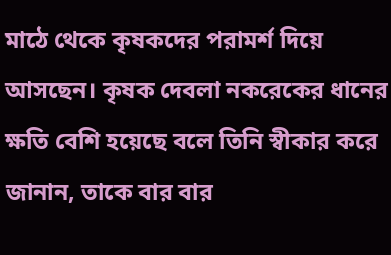মাঠে থেকে কৃষকদের পরামর্শ দিয়ে আসছেন। কৃষক দেবলা নকরেকের ধানের ক্ষতি বেশি হয়েছে বলে তিনি স্বীকার করে জানান, তাকে বার বার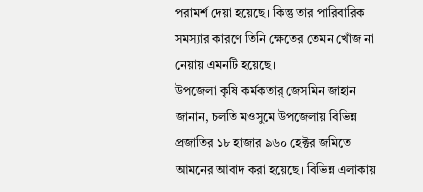পরামর্শ দেয়া হয়েছে। কিন্তু তার পারিবারিক সমস্যার কারণে তিনি ক্ষেতের তেমন খোঁজ না নেয়ায় এমনটি হয়েছে।
উপজেলা কৃষি কর্মকতার্ জেসমিন জাহান জানান, চলতি মওসুমে উপজেলায় বিভিন্ন প্রজাতির ১৮ হাজার ৯৬০ হেক্টর জমিতে আমনের আবাদ করা হয়েছে। বিভিন্ন এলাকায়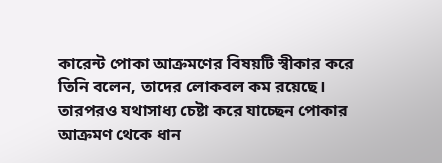কারেন্ট পোকা আক্রমণের বিষয়টি স্বীকার করে তিনি বলেন, তাদের লোকবল কম রয়েছে। তারপরও যথাসাধ্য চেষ্টা করে যাচ্ছেন পোকার আক্রমণ থেকে ধান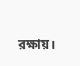রক্ষায়।